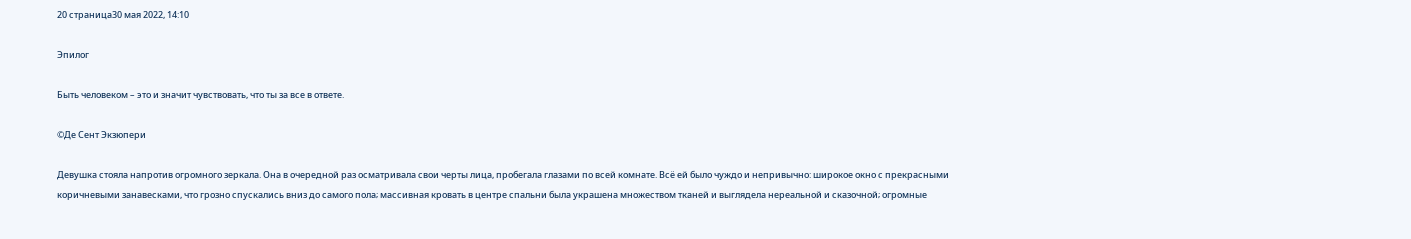20 страница30 мая 2022, 14:10

Эпилог

Быть человеком – это и значит чувствовать, что ты за все в ответе.

©Де Сент Экзюпери

Девушка стояла напротив огромного зеркала. Она в очередной раз осматривала свои черты лица, пробегала глазами по всей комнате. Всё ей было чуждо и непривычно: широкое окно с прекрасными коричневыми занавесками, что грозно спускались вниз до самого пола; массивная кровать в центре спальни была украшена множеством тканей и выглядела нереальной и сказочной; огромные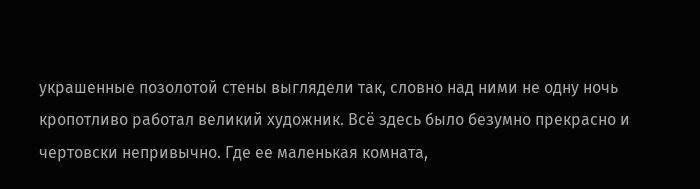украшенные позолотой стены выглядели так, словно над ними не одну ночь кропотливо работал великий художник. Всё здесь было безумно прекрасно и чертовски непривычно. Где ее маленькая комната,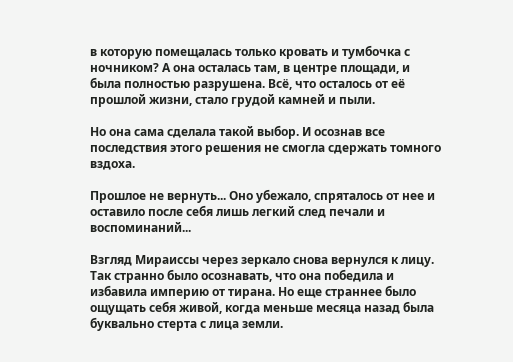в которую помещалась только кровать и тумбочка с ночником? А она осталась там, в центре площади, и была полностью разрушена. Всё, что осталось от её прошлой жизни, стало грудой камней и пыли.

Но она сама сделала такой выбор. И осознав все последствия этого решения не смогла сдержать томного вздоха.

Прошлое не вернуть... Оно убежало, спряталось от нее и оставило после себя лишь легкий след печали и воспоминаний...

Взгляд Мираиссы через зеркало снова вернулся к лицу. Так странно было осознавать, что она победила и избавила империю от тирана. Но еще страннее было ощущать себя живой, когда меньше месяца назад была буквально стерта с лица земли.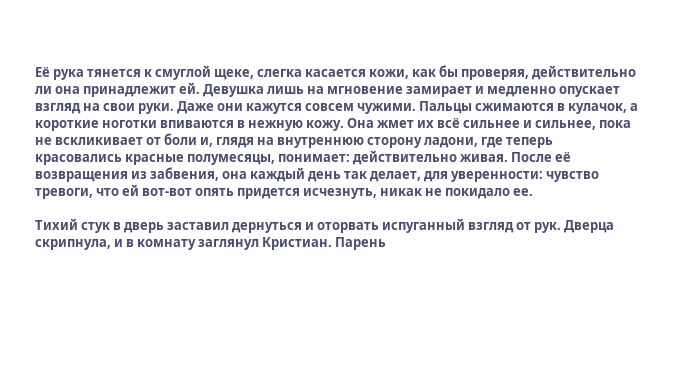Её рука тянется к смуглой щеке, слегка касается кожи, как бы проверяя, действительно ли она принадлежит ей. Девушка лишь на мгновение замирает и медленно опускает взгляд на свои руки. Даже они кажутся совсем чужими. Пальцы сжимаются в кулачок, а короткие ноготки впиваются в нежную кожу. Она жмет их всё сильнее и сильнее, пока не вскликивает от боли и, глядя на внутреннюю сторону ладони, где теперь красовались красные полумесяцы, понимает: действительно живая. После её возвращения из забвения, она каждый день так делает, для уверенности: чувство тревоги, что ей вот-вот опять придется исчезнуть, никак не покидало ее.

Тихий стук в дверь заставил дернуться и оторвать испуганный взгляд от рук. Дверца скрипнула, и в комнату заглянул Кристиан. Парень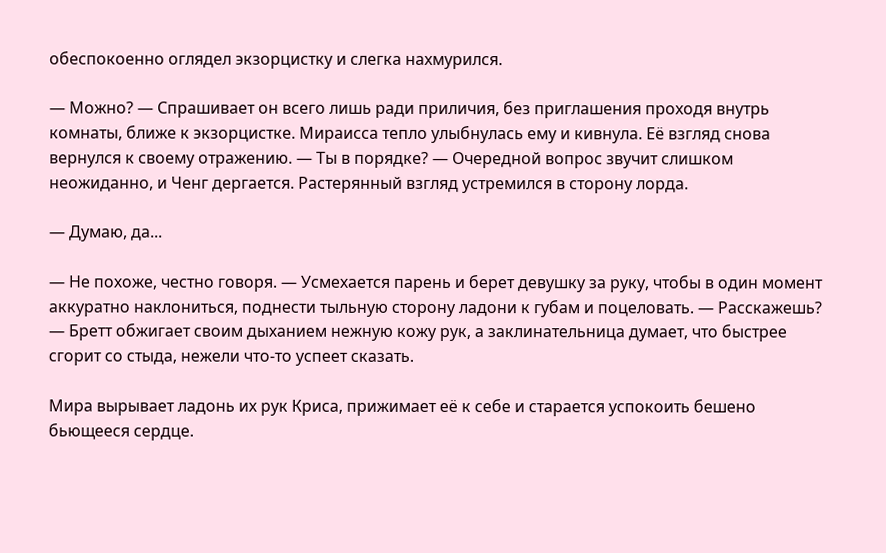обеспокоенно оглядел экзорцистку и слегка нахмурился.

— Можно? — Спрашивает он всего лишь ради приличия, без приглашения проходя внутрь комнаты, ближе к экзорцистке. Мираисса тепло улыбнулась ему и кивнула. Её взгляд снова вернулся к своему отражению. — Ты в порядке? — Очередной вопрос звучит слишком неожиданно, и Ченг дергается. Растерянный взгляд устремился в сторону лорда.

— Думаю, да...

— Не похоже, честно говоря. — Усмехается парень и берет девушку за руку, чтобы в один момент аккуратно наклониться, поднести тыльную сторону ладони к губам и поцеловать. — Расскажешь? — Бретт обжигает своим дыханием нежную кожу рук, а заклинательница думает, что быстрее сгорит со стыда, нежели что-то успеет сказать.

Мира вырывает ладонь их рук Криса, прижимает её к себе и старается успокоить бешено бьющееся сердце.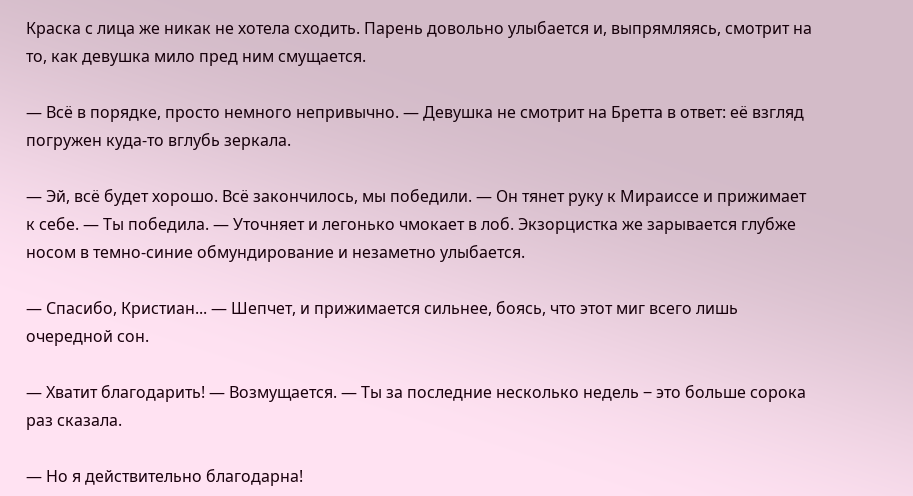Краска с лица же никак не хотела сходить. Парень довольно улыбается и, выпрямляясь, смотрит на то, как девушка мило пред ним смущается.

— Всё в порядке, просто немного непривычно. — Девушка не смотрит на Бретта в ответ: её взгляд погружен куда-то вглубь зеркала.

— Эй, всё будет хорошо. Всё закончилось, мы победили. — Он тянет руку к Мираиссе и прижимает к себе. — Ты победила. — Уточняет и легонько чмокает в лоб. Экзорцистка же зарывается глубже носом в темно-синие обмундирование и незаметно улыбается.

— Спасибо, Кристиан... — Шепчет, и прижимается сильнее, боясь, что этот миг всего лишь очередной сон.

— Хватит благодарить! — Возмущается. — Ты за последние несколько недель ‒ это больше сорока раз сказала.

— Но я действительно благодарна!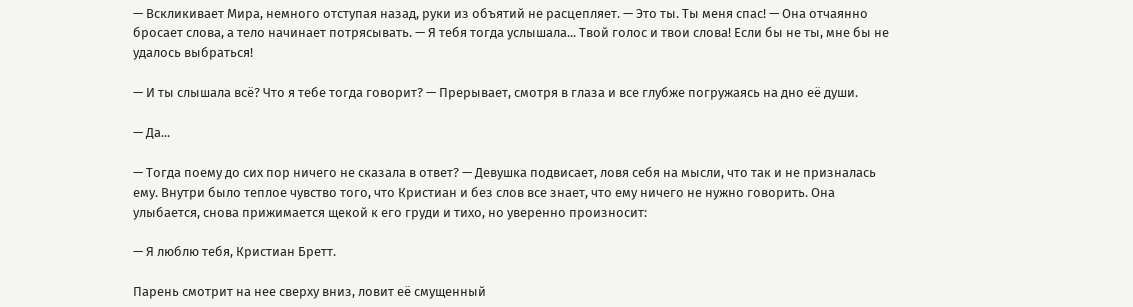— Вскликивает Мира, немного отступая назад, руки из объятий не расцепляет. — Это ты. Ты меня спас! — Она отчаянно бросает слова, а тело начинает потрясывать. — Я тебя тогда услышала... Твой голос и твои слова! Если бы не ты, мне бы не удалось выбраться!

— И ты слышала всё? Что я тебе тогда говорит? — Прерывает, смотря в глаза и все глубже погружаясь на дно её души.

— Да...

— Тогда поему до сих пор ничего не сказала в ответ? — Девушка подвисает, ловя себя на мысли, что так и не призналась ему. Внутри было теплое чувство того, что Кристиан и без слов все знает, что ему ничего не нужно говорить. Она улыбается, снова прижимается щекой к его груди и тихо, но уверенно произносит:

— Я люблю тебя, Кристиан Бретт.

Парень смотрит на нее сверху вниз, ловит её смущенный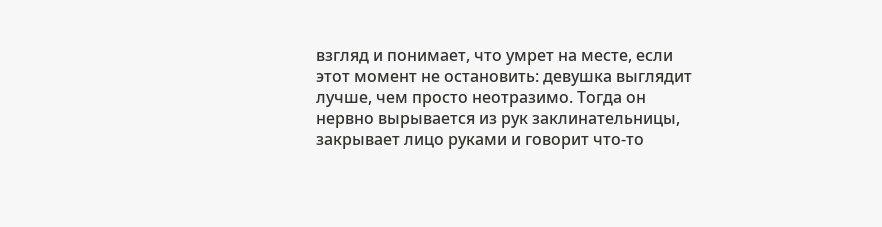взгляд и понимает, что умрет на месте, если этот момент не остановить: девушка выглядит лучше, чем просто неотразимо. Тогда он нервно вырывается из рук заклинательницы, закрывает лицо руками и говорит что-то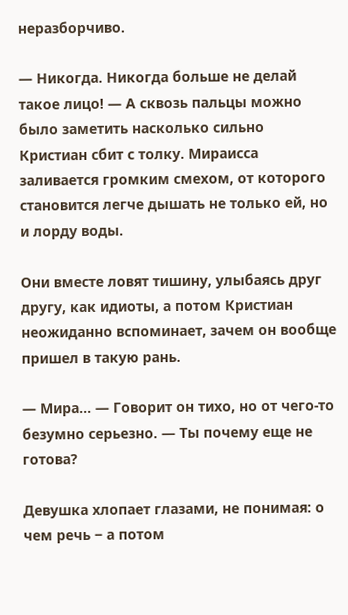неразборчиво.

— Никогда. Никогда больше не делай такое лицо! — А сквозь пальцы можно было заметить насколько сильно Кристиан сбит с толку. Мираисса заливается громким смехом, от которого становится легче дышать не только ей, но и лорду воды.

Они вместе ловят тишину, улыбаясь друг другу, как идиоты, а потом Кристиан неожиданно вспоминает, зачем он вообще пришел в такую рань.

— Мира... — Говорит он тихо, но от чего-то безумно серьезно. — Ты почему еще не готова?

Девушка хлопает глазами, не понимая: о чем речь ‒ а потом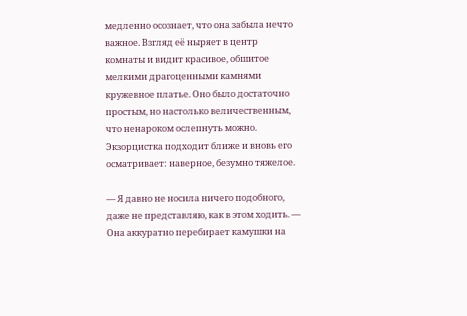медленно осознает, что она забыла нечто важное. Взгляд её ныряет в центр комнаты и видит красивое, обшитое мелкими драгоценными камнями кружевное платье. Оно было достаточно простым, но настолько величественным, что ненароком ослепнуть можно. Экзорцистка подходит ближе и вновь его осматривает: наверное, безумно тяжелое.

— Я давно не носила ничего подобного, даже не представляю, как в этом ходить. — Она аккуратно перебирает камушки на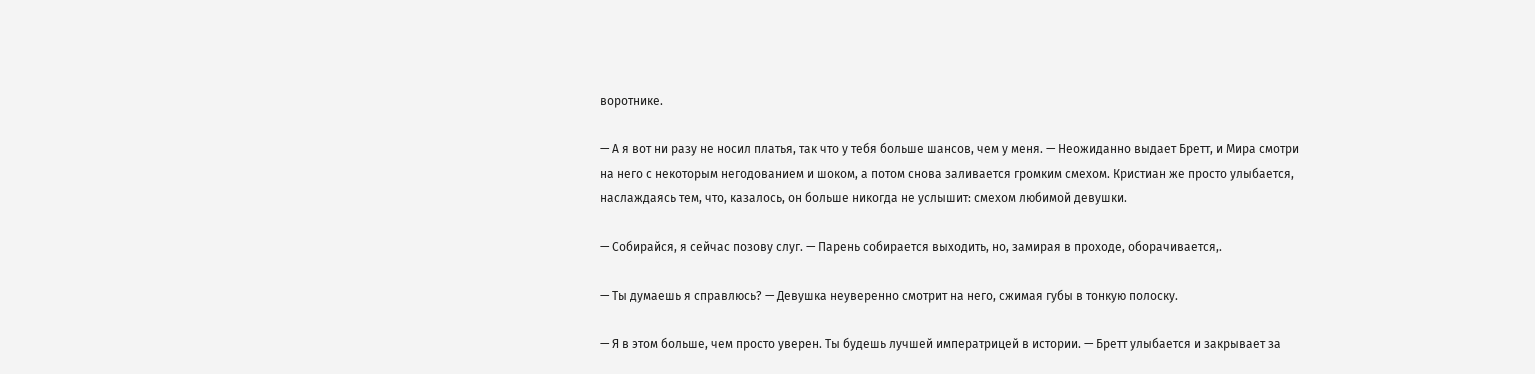воротнике.

— А я вот ни разу не носил платья, так что у тебя больше шансов, чем у меня. — Неожиданно выдает Бретт, и Мира смотри на него с некоторым негодованием и шоком, а потом снова заливается громким смехом. Кристиан же просто улыбается, наслаждаясь тем, что, казалось, он больше никогда не услышит: смехом любимой девушки.

— Собирайся, я сейчас позову слуг. — Парень собирается выходить, но, замирая в проходе, оборачивается,.

— Ты думаешь я справлюсь? — Девушка неуверенно смотрит на него, сжимая губы в тонкую полоску.

— Я в этом больше, чем просто уверен. Ты будешь лучшей императрицей в истории. — Бретт улыбается и закрывает за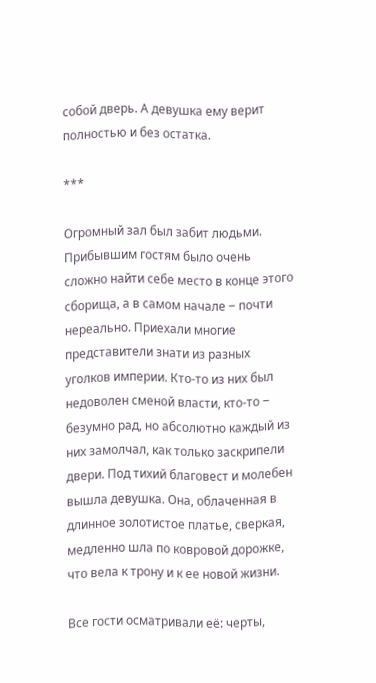собой дверь. А девушка ему верит полностью и без остатка.

***

Огромный зал был забит людьми. Прибывшим гостям было очень сложно найти себе место в конце этого сборища, а в самом начале ‒ почти нереально. Приехали многие представители знати из разных уголков империи. Кто-то из них был недоволен сменой власти, кто-то ‒ безумно рад, но абсолютно каждый из них замолчал, как только заскрипели двери. Под тихий благовест и молебен вышла девушка. Она, облаченная в длинное золотистое платье, сверкая, медленно шла по ковровой дорожке, что вела к трону и к ее новой жизни.

Все гости осматривали её: черты,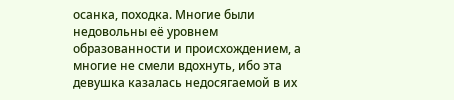осанка, походка. Многие были недовольны её уровнем образованности и происхождением, а многие не смели вдохнуть, ибо эта девушка казалась недосягаемой в их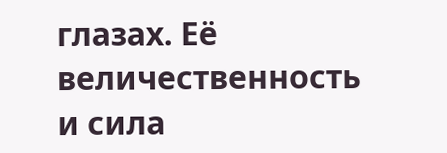глазах. Её величественность и сила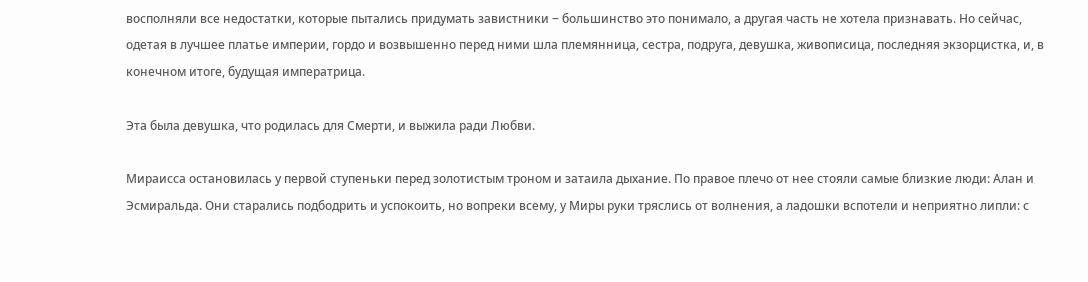восполняли все недостатки, которые пытались придумать завистники ‒ большинство это понимало, а другая часть не хотела признавать. Но сейчас, одетая в лучшее платье империи, гордо и возвышенно перед ними шла племянница, сестра, подруга, девушка, живописица, последняя экзорцистка, и, в конечном итоге, будущая императрица.

Эта была девушка, что родилась для Смерти, и выжила ради Любви.

Мираисса остановилась у первой ступеньки перед золотистым троном и затаила дыхание. По правое плечо от нее стояли самые близкие люди: Алан и Эсмиральда. Они старались подбодрить и успокоить, но вопреки всему, у Миры руки тряслись от волнения, а ладошки вспотели и неприятно липли: с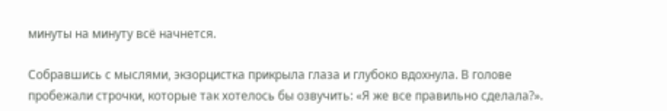минуты на минуту всё начнется.

Собравшись с мыслями, экзорцистка прикрыла глаза и глубоко вдохнула. В голове пробежали строчки, которые так хотелось бы озвучить: «Я же все правильно сделала?».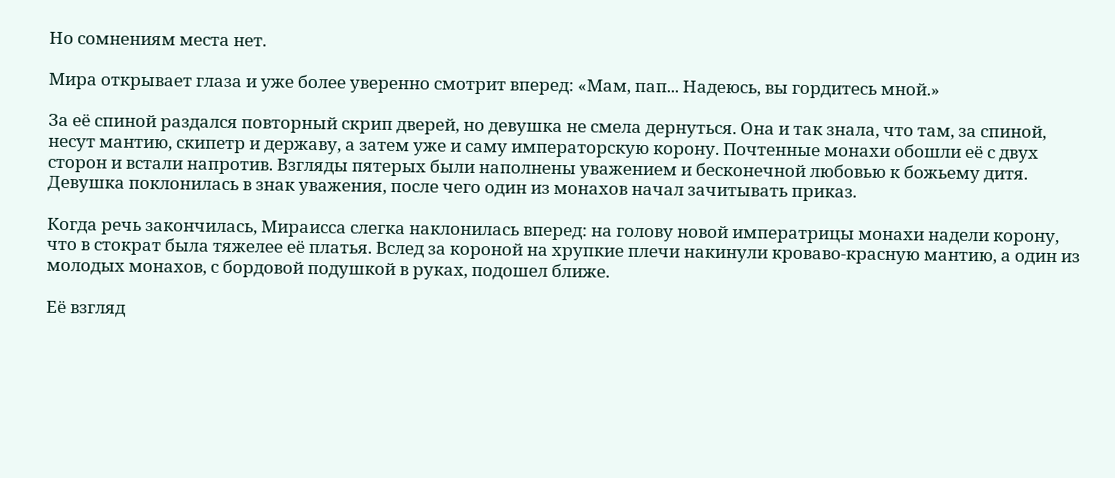Но сомнениям места нет.

Мира открывает глаза и уже более уверенно смотрит вперед: «Мам, пап... Надеюсь, вы гордитесь мной.»

За её спиной раздался повторный скрип дверей, но девушка не смела дернуться. Она и так знала, что там, за спиной, несут мантию, скипетр и державу, а затем уже и саму императорскую корону. Почтенные монахи обошли её с двух сторон и встали напротив. Взгляды пятерых были наполнены уважением и бесконечной любовью к божьему дитя. Девушка поклонилась в знак уважения, после чего один из монахов начал зачитывать приказ.

Когда речь закончилась, Мираисса слегка наклонилась вперед: на голову новой императрицы монахи надели корону, что в стократ была тяжелее её платья. Вслед за короной на хрупкие плечи накинули кроваво-красную мантию, а один из молодых монахов, с бордовой подушкой в руках, подошел ближе.

Её взгляд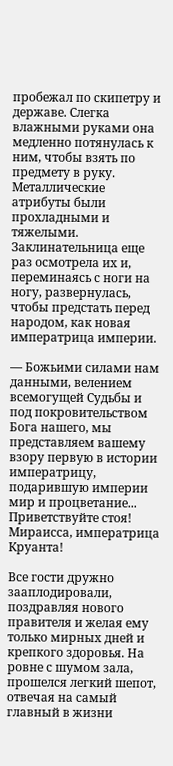пробежал по скипетру и державе. Слегка влажными руками она медленно потянулась к ним, чтобы взять по предмету в руку. Металлические атрибуты были прохладными и тяжелыми. Заклинательница еще раз осмотрела их и, переминаясь с ноги на ногу, развернулась, чтобы предстать перед народом, как новая императрица империи.

— Божьими силами нам данными, велением всемогущей Судьбы и под покровительством Бога нашего, мы представляем вашему взору первую в истории императрицу, подарившую империи мир и процветание... Приветствуйте стоя! Мираисса, императрица Круанта!

Все гости дружно зааплодировали, поздравляя нового правителя и желая ему только мирных дней и крепкого здоровья. На ровне с шумом зала, прошелся легкий шепот, отвечая на самый главный в жизни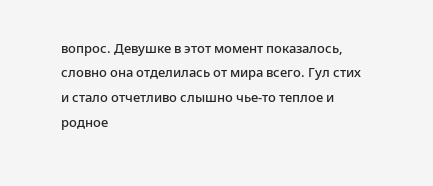вопрос. Девушке в этот момент показалось, словно она отделилась от мира всего. Гул стих и стало отчетливо слышно чье-то теплое и родное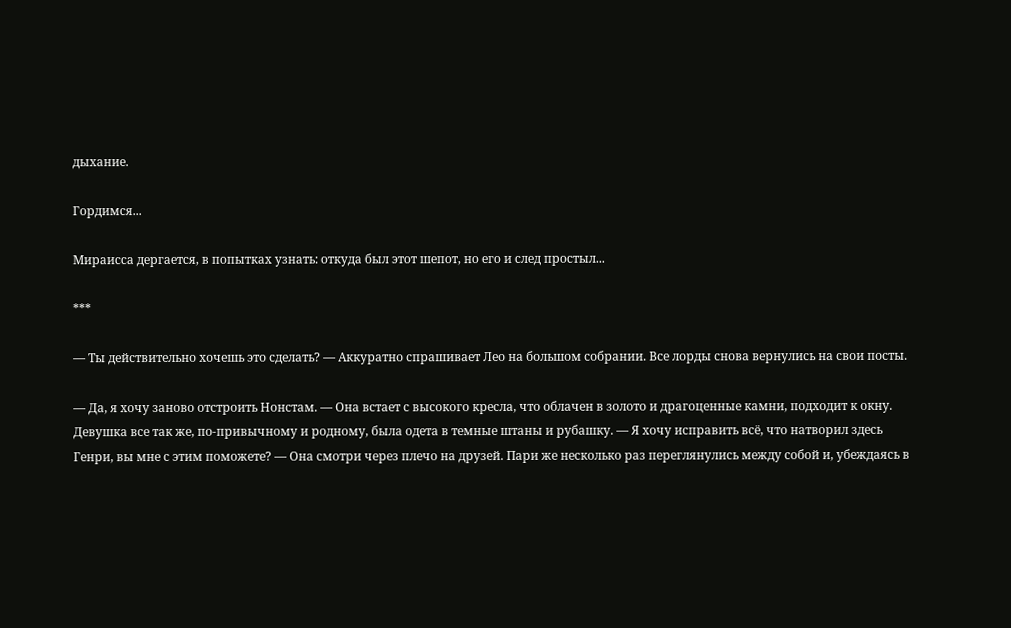дыхание.

Гордимся...

Мираисса дергается, в попытках узнать: откуда был этот шепот, но его и след простыл...

***

— Ты действительно хочешь это сделать? — Аккуратно спрашивает Лео на большом собрании. Все лорды снова вернулись на свои посты.

— Да, я хочу заново отстроить Нонстам. — Она встает с высокого кресла, что облачен в золото и драгоценные камни, подходит к окну. Девушка все так же, по-привычному и родному, была одета в темные штаны и рубашку. — Я хочу исправить всё, что натворил здесь Генри, вы мне с этим поможете? — Она смотри через плечо на друзей. Пари же несколько раз переглянулись между собой и, убеждаясь в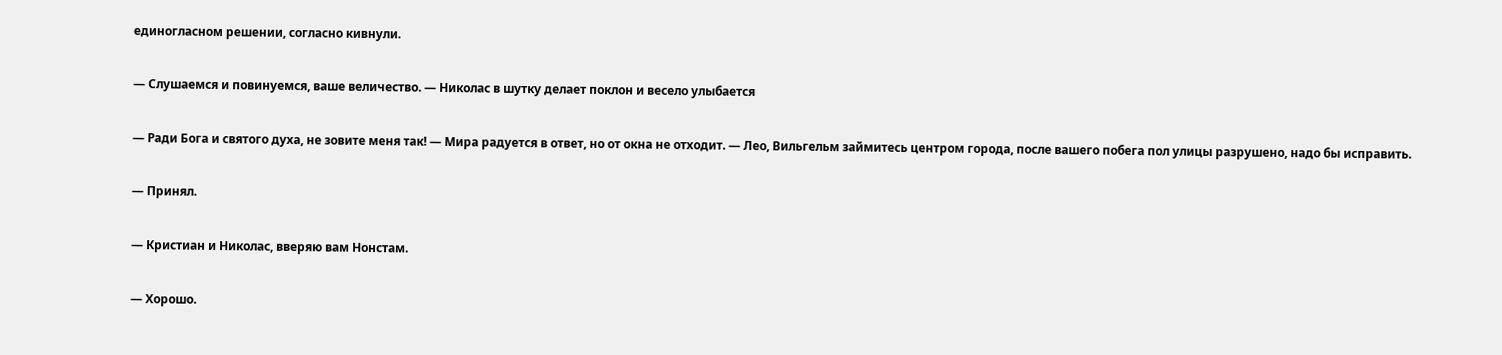единогласном решении, согласно кивнули.

— Слушаемся и повинуемся, ваше величество. — Николас в шутку делает поклон и весело улыбается

— Ради Бога и святого духа, не зовите меня так! — Мира радуется в ответ, но от окна не отходит. — Лео, Вильгельм займитесь центром города, после вашего побега пол улицы разрушено, надо бы исправить.

— Принял.

— Кристиан и Николас, вверяю вам Нонстам.

— Хорошо.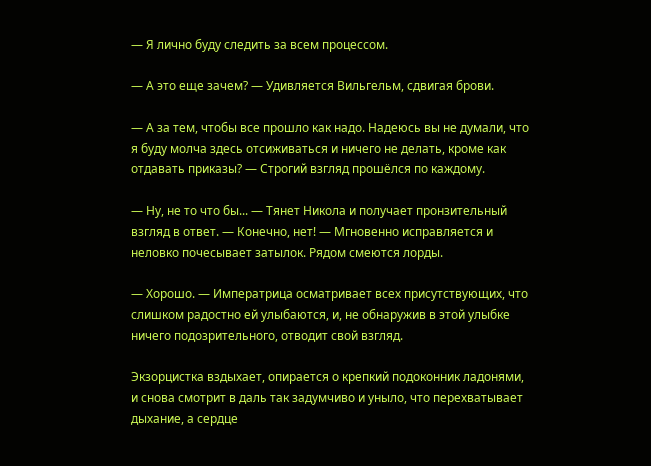— Я лично буду следить за всем процессом.

— А это еще зачем? — Удивляется Вильгельм, сдвигая брови.

— А за тем, чтобы все прошло как надо. Надеюсь вы не думали, что я буду молча здесь отсиживаться и ничего не делать, кроме как отдавать приказы? — Строгий взгляд прошёлся по каждому.

— Ну, не то что бы... — Тянет Никола и получает пронзительный взгляд в ответ. — Конечно, нет! — Мгновенно исправляется и неловко почесывает затылок. Рядом смеются лорды.

— Хорошо. — Императрица осматривает всех присутствующих, что слишком радостно ей улыбаются, и, не обнаружив в этой улыбке ничего подозрительного, отводит свой взгляд.

Экзорцистка вздыхает, опирается о крепкий подоконник ладонями, и снова смотрит в даль так задумчиво и уныло, что перехватывает дыхание, а сердце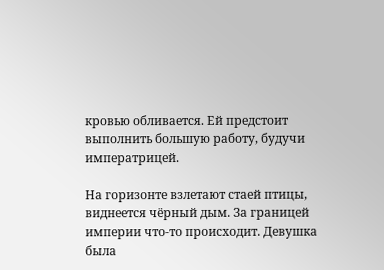кровью обливается. Ей предстоит выполнить большую работу, будучи императрицей.

На горизонте взлетают стаей птицы, виднеется чёрный дым. За границей империи что-то происходит. Девушка была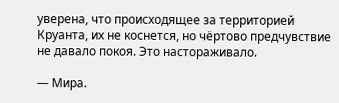уверена, что происходящее за территорией Круанта, их не коснется, но чёртово предчувствие не давало покоя. Это настораживало.

— Мира.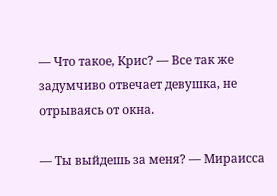— Что такое, Крис? — Все так же задумчиво отвечает девушка, не отрываясь от окна.

— Ты выйдешь за меня? — Мираисса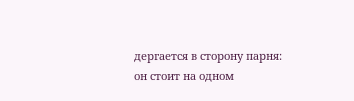дергается в сторону парня: он стоит на одном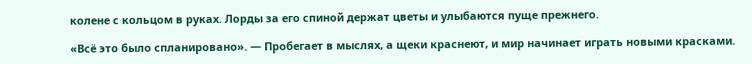колене с кольцом в руках. Лорды за его спиной держат цветы и улыбаются пуще прежнего.

«Всё это было спланировано». — Пробегает в мыслях, а щеки краснеют, и мир начинает играть новыми красками.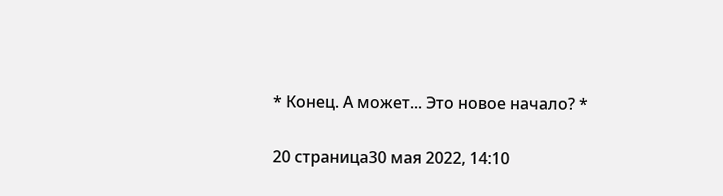* Конец. А может... Это новое начало? *

20 страница30 мая 2022, 14:10